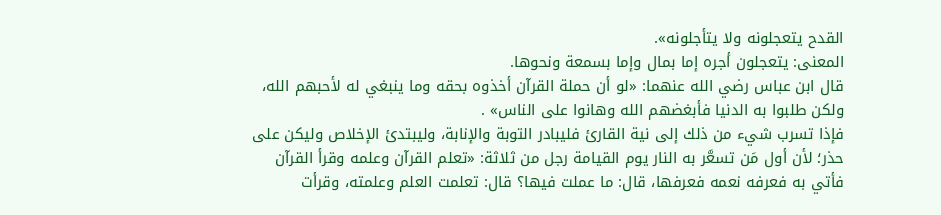القدح يتعجلونه ولا يتأجلونه».
المعنى: يتعجلون أجره إما بمال وإما بسمعة ونحوها.
قال ابن عباس رضي الله عنهما: «لو أن حملة القرآن أخذوه بحقه وما ينبغي له لأحبهم الله، ولكن طلبوا به الدنيا فأبغضهم الله وهانوا على الناس» .
فإذا تسرب شيء من ذلك إلى نية القارئ فليبادر التوبة والإنابة، وليبتدئ الإخلاص وليكن على حذر؛ لأن أول مَن تسعَّر به النار يوم القيامة رجل من ثلاثة: «تعلم القرآن وعلمه وقرأ القرآن فأتي به فعرفه نعمه فعرفها، قال: ما عملت فيها؟ قال: تعلمت العلم وعلمته، وقرأت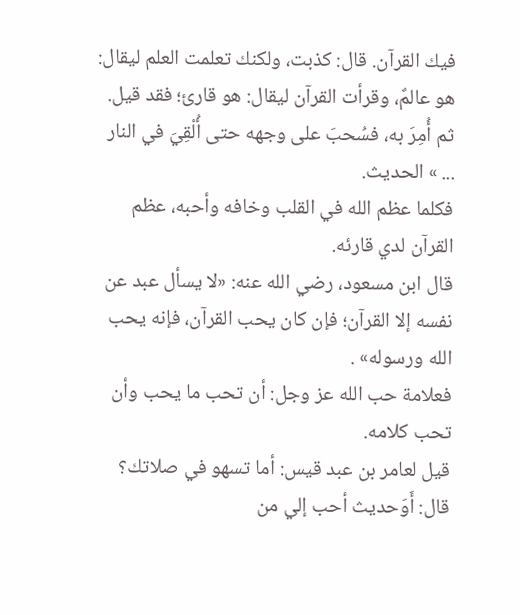فيك القرآن. قال: كذبت، ولكنك تعلمت العلم ليقال: هو عالمٌ، وقرأت القرآن ليقال: هو قارئ؛ فقد قيل. ثم أُمِرَ به، فسُحبَ على وجهه حتى أُلْقِيَ في النار ... » الحديث.
فكلما عظم الله في القلب وخافه وأحبه، عظم القرآن لدي قارئه.
قال ابن مسعود، رضي الله عنه: «لا يسأل عبد عن نفسه إلا القرآن؛ فإن كان يحب القرآن، فإنه يحب الله ورسوله» .
فعلامة حب الله عز وجل: أن تحب ما يحب وأن تحب كلامه.
قيل لعامر بن عبد قيس: أما تسهو في صلاتك؟ قال: أَوَحديث أحب إلي من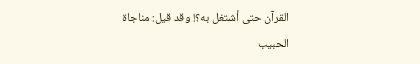القرآن حتى أشتغل به؟! وقد قيل: مناجاة الحبيب